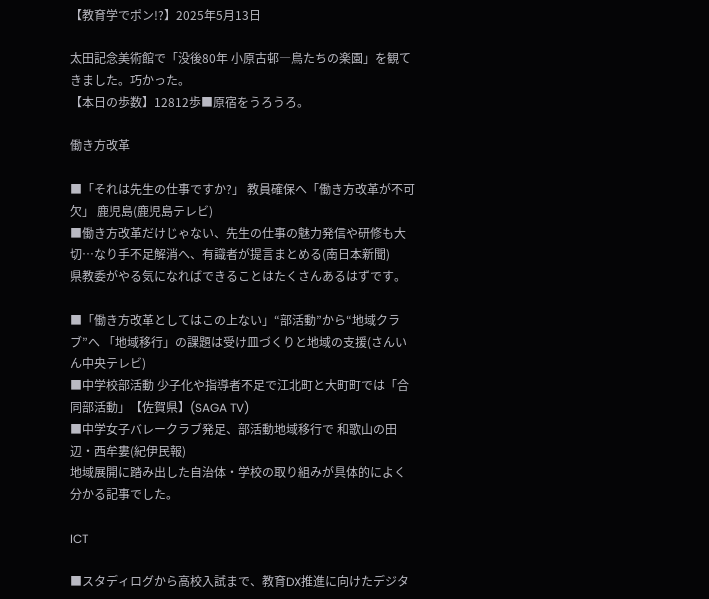【教育学でポン!?】2025年5月13日

太田記念美術館で「没後80年 小原古邨―鳥たちの楽園」を観てきました。巧かった。
【本日の歩数】12812歩■原宿をうろうろ。

働き方改革

■「それは先生の仕事ですか?」 教員確保へ「働き方改革が不可欠」 鹿児島(鹿児島テレビ)
■働き方改革だけじゃない、先生の仕事の魅力発信や研修も大切…なり手不足解消へ、有識者が提言まとめる(南日本新聞)
県教委がやる気になればできることはたくさんあるはずです。

■「働き方改革としてはこの上ない」“部活動”から“地域クラブ”へ 「地域移行」の課題は受け皿づくりと地域の支援(さんいん中央テレビ)
■中学校部活動 少子化や指導者不足で江北町と大町町では「合同部活動」【佐賀県】(SAGA TV)
■中学女子バレークラブ発足、部活動地域移行で 和歌山の田辺・西牟婁(紀伊民報)
地域展開に踏み出した自治体・学校の取り組みが具体的によく分かる記事でした。

ICT

■スタディログから高校入試まで、教育DX推進に向けたデジタ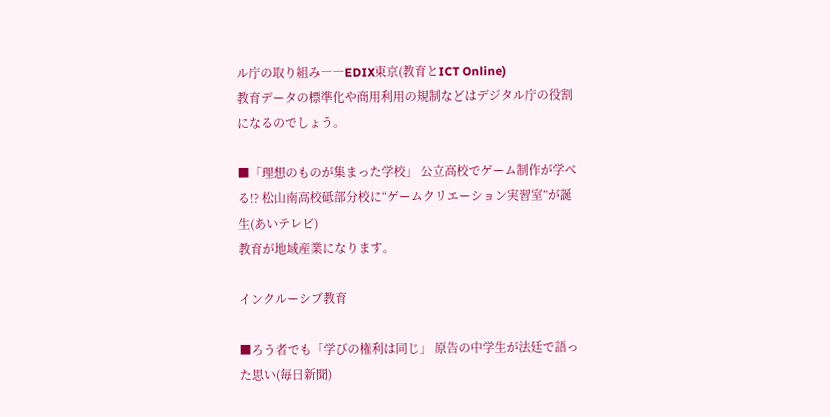ル庁の取り組み――EDIX東京(教育とICT Online)
教育データの標準化や商用利用の規制などはデジタル庁の役割になるのでしょう。

■「理想のものが集まった学校」 公立高校でゲーム制作が学べる!? 松山南高校砥部分校に“ゲームクリエーション実習室”が誕生(あいテレビ)
教育が地域産業になります。

インクルーシブ教育

■ろう者でも「学びの権利は同じ」 原告の中学生が法廷で語った思い(毎日新聞)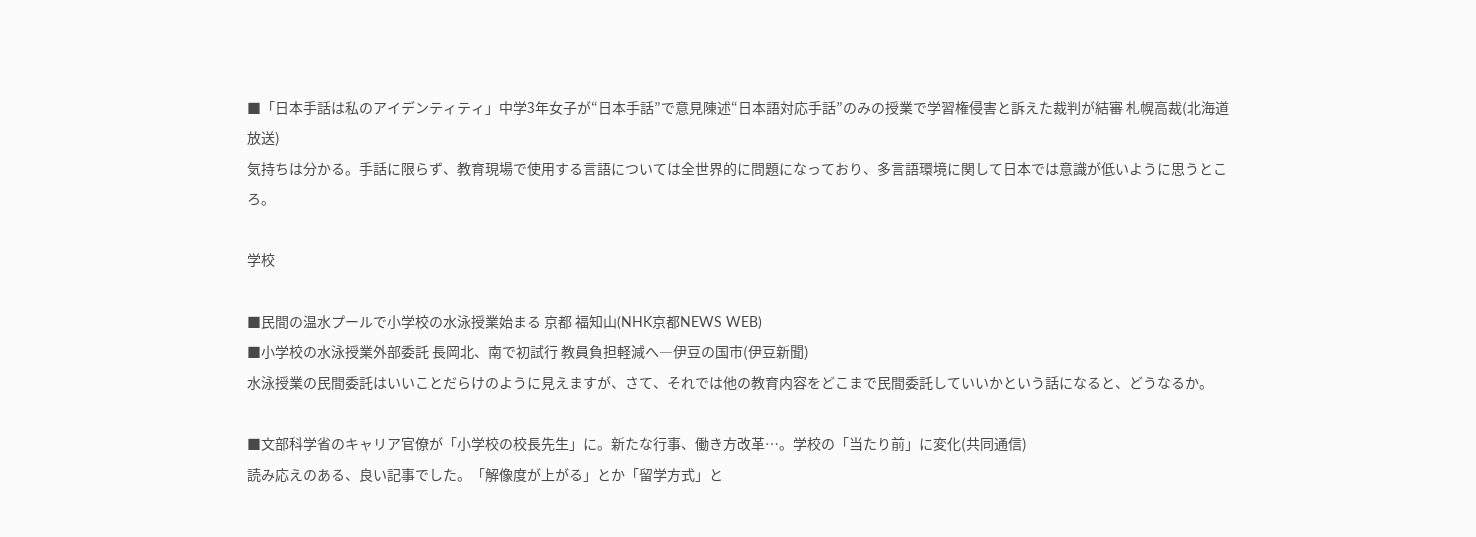■「日本手話は私のアイデンティティ」中学3年女子が“日本手話”で意見陳述“日本語対応手話”のみの授業で学習権侵害と訴えた裁判が結審 札幌高裁(北海道放送)
気持ちは分かる。手話に限らず、教育現場で使用する言語については全世界的に問題になっており、多言語環境に関して日本では意識が低いように思うところ。

学校

■民間の温水プールで小学校の水泳授業始まる 京都 福知山(NHK京都NEWS WEB)
■小学校の水泳授業外部委託 長岡北、南で初試行 教員負担軽減へ―伊豆の国市(伊豆新聞)
水泳授業の民間委託はいいことだらけのように見えますが、さて、それでは他の教育内容をどこまで民間委託していいかという話になると、どうなるか。

■文部科学省のキャリア官僚が「小学校の校長先生」に。新たな行事、働き方改革…。学校の「当たり前」に変化(共同通信)
読み応えのある、良い記事でした。「解像度が上がる」とか「留学方式」と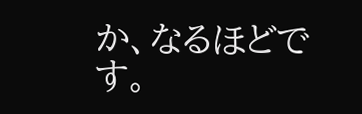か、なるほどです。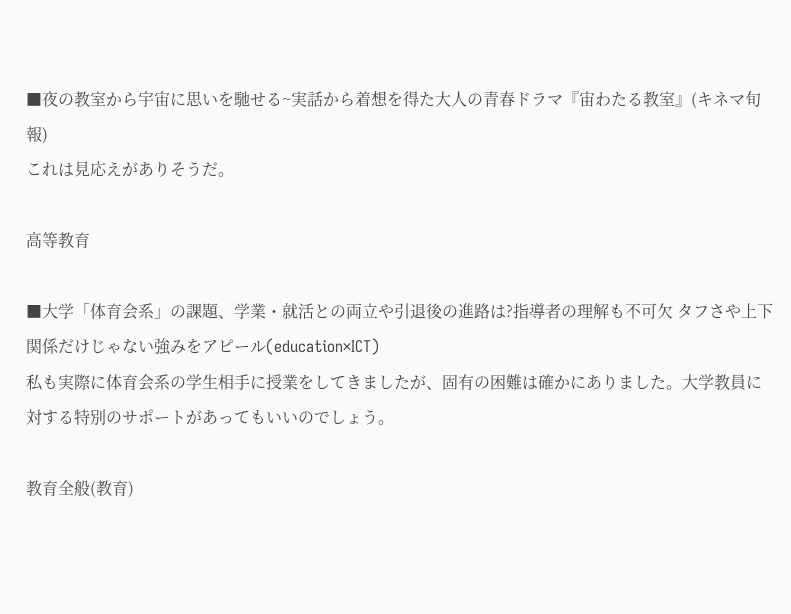■夜の教室から宇宙に思いを馳せる~実話から着想を得た大人の青春ドラマ『宙わたる教室』(キネマ旬報)
これは見応えがありそうだ。

高等教育

■大学「体育会系」の課題、学業・就活との両立や引退後の進路は?指導者の理解も不可欠 タフさや上下関係だけじゃない強みをアピール(education×ICT)
私も実際に体育会系の学生相手に授業をしてきましたが、固有の困難は確かにありました。大学教員に対する特別のサポートがあってもいいのでしょう。

教育全般(教育)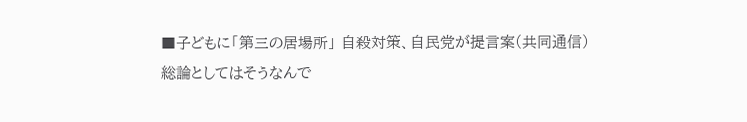■子どもに「第三の居場所」 自殺対策、自民党が提言案(共同通信)
総論としてはそうなんで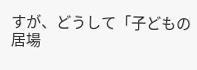すが、どうして「子どもの居場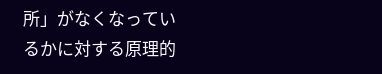所」がなくなっているかに対する原理的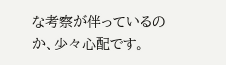な考察が伴っているのか、少々心配です。